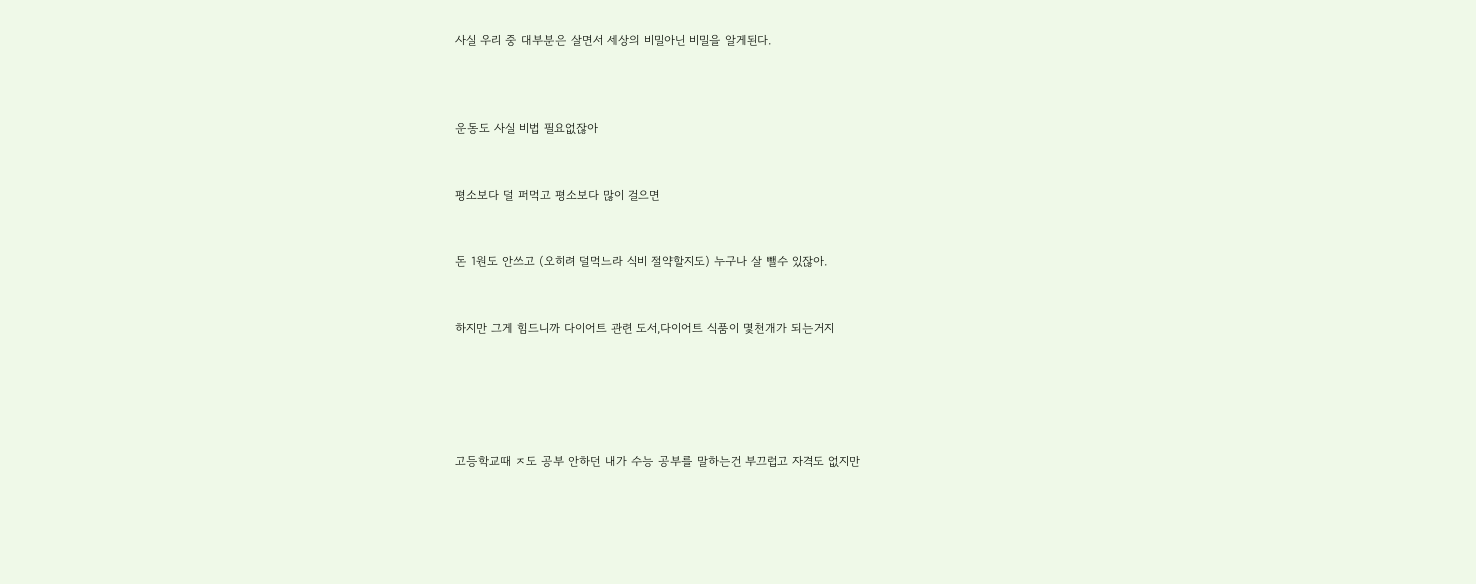사실 우리 중 대부분은 살면서 세상의 비밀아닌 비밀을 알게된다.



운동도 사실 비법 필요없잖아


평소보다 덜 퍼먹고 평소보다 많이 걸으면


돈 1원도 안쓰고 (오히려 덜먹느라 식비 절약할지도) 누구나 살 뺄수 있잖아.


하지만 그게 힘드니까 다이어트 관련 도서,다이어트 식품이 몇천개가 되는거지





고등학교때 ㅈ도 공부 안하던 내가 수능 공부를 말하는건 부끄럽고 자격도 없지만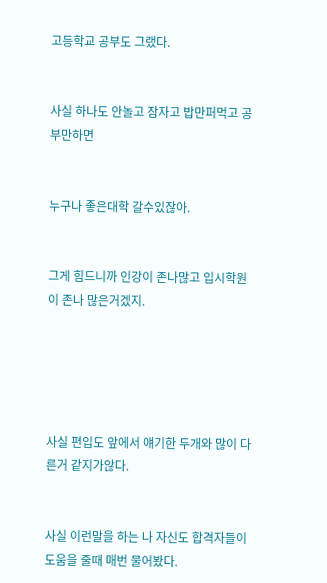고등학교 공부도 그랬다.


사실 하나도 안놀고 잠자고 밥만퍼먹고 공부만하면


누구나 좋은대학 갈수있잖아.


그게 힘드니까 인강이 존나많고 입시학원이 존나 많은거겠지.





사실 편입도 앞에서 얘기한 두개와 많이 다른거 같지가않다.


사실 이런말을 하는 나 자신도 합격자들이 도움을 줄때 매번 물어봤다.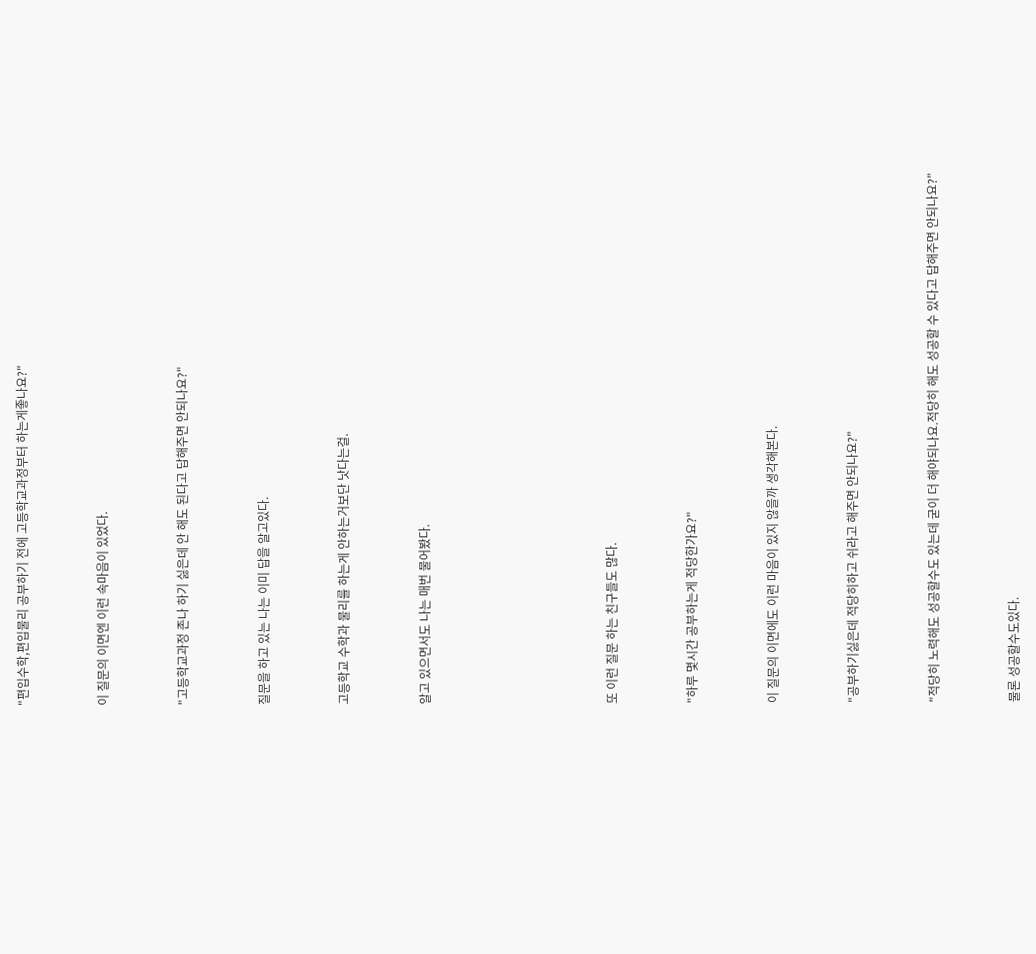"편입수학,편입물리 공부하기 전에 고등학교과정부터 하는게좋나요?"


이 질문의 이면엔 이런 속마음이 있었다.


"고등학교과정 존나 하기 싫은데 안 해도 된다고 답해주면 안되나요?"


질문을 하고 있는 나는 이미 답을 알고있다.


고등학교 수학과 물리를 하는게 안하는거보단 낫다는걸.


알고 있으면서도 나는 매번 물어봤다.






또 이런 질문 하는 친구들도 많다.


"하루 몇시간 공부하는게 적당한가요?"


이 질문의 이면에도 이런 마음이 있지 않을까 생각해본다.


"공부하기싫은데 적당히하고 쉬라고 해주면 안되나요?"


"적당히 노력해도 성공할수도 있는데 굳이 더 해야되나요.적당히 해도 성공할 수 있다고 답해주면 안되나요?"


물론 성공할수도있다.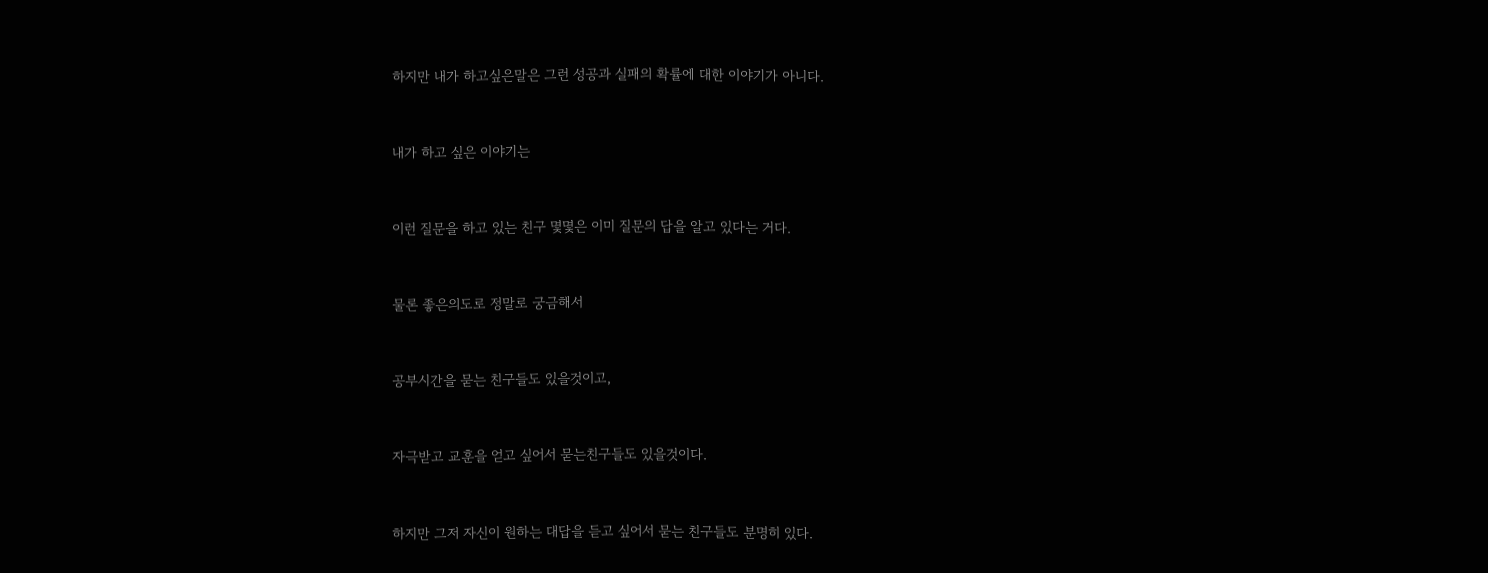하지만 내가 하고싶은말은 그런 성공과 실패의 확률에 대한 이야기가 아니다.


내가 하고 싶은 이야기는


이런 질문을 하고 있는 친구 몇몇은 이미 질문의 답을 알고 있다는 거다.


물론 좋은의도로 정말로 궁금해서


공부시간을 묻는 친구들도 있을것이고,


자극받고 교훈을 얻고 싶어서 묻는친구들도 있을것이다.


하지만 그저 자신이 원하는 대답을 듣고 싶어서 묻는 친구들도 분명히 있다.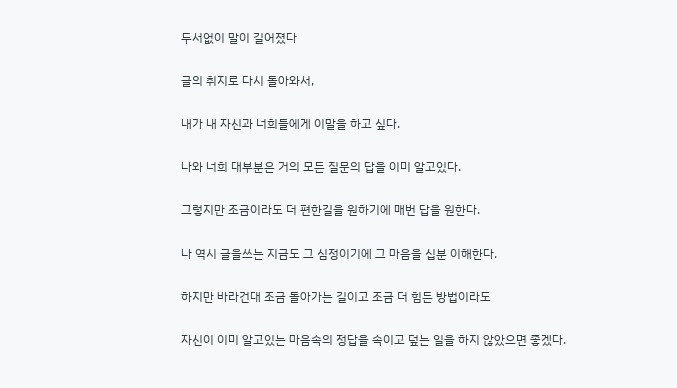두서없이 말이 길어졌다


글의 취지로 다시 돌아와서,


내가 내 자신과 너희들에게 이말을 하고 싶다.


나와 너희 대부분은 거의 모든 질문의 답을 이미 알고있다.


그렇지만 조금이라도 더 편한길을 원하기에 매번 답을 원한다.


나 역시 글을쓰는 지금도 그 심정이기에 그 마음을 십분 이해한다.


하지만 바라건대 조금 돌아가는 길이고 조금 더 힘든 방법이라도


자신이 이미 알고있는 마음속의 정답을 속이고 덮는 일을 하지 않았으면 좋겠다.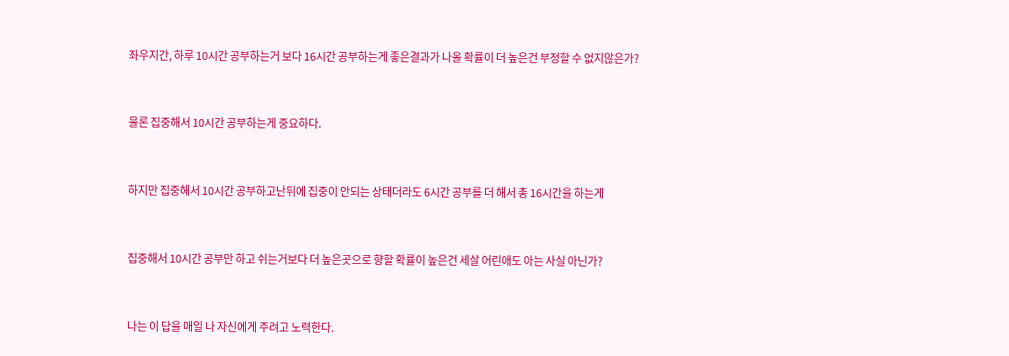좌우지간, 하루 10시간 공부하는거 보다 16시간 공부하는게 좋은결과가 나올 확률이 더 높은건 부정할 수 없지않은가?


물론 집중해서 10시간 공부하는게 중요하다.


하지만 집중해서 10시간 공부하고난뒤에 집중이 안되는 상태더라도 6시간 공부를 더 해서 총 16시간을 하는게


집중해서 10시간 공부만 하고 쉬는거보다 더 높은곳으로 향할 확률이 높은건 세살 어린애도 아는 사실 아닌가?


나는 이 답을 매일 나 자신에게 주려고 노력한다.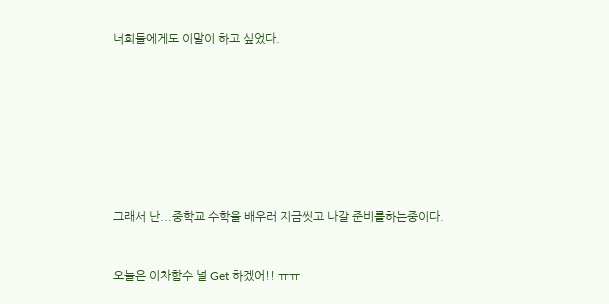너희들에게도 이말이 하고 싶었다.








그래서 난...중학교 수학을 배우러 지금씻고 나갈 준비를하는중이다.


오늘은 이차함수 널 Get 하겠어!! ㅠㅠ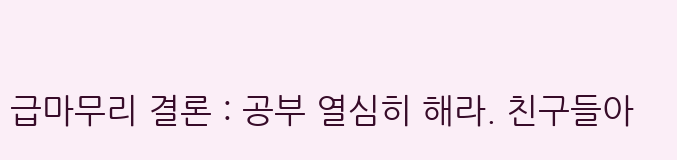급마무리 결론 : 공부 열심히 해라. 친구들아